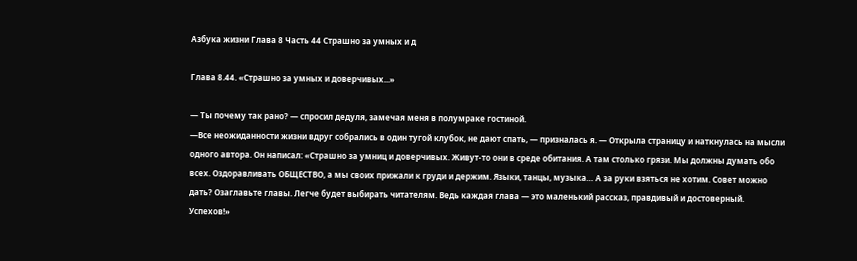Азбука жизни Глава 8 Часть 44 Страшно за умных и д

Глава 8.44. «Страшно за умных и доверчивых...»

— Ты почему так рано? — спросил дедуля, замечая меня в полумраке гостиной.
—Все неожиданности жизни вдруг собрались в один тугой клубок, не дают спать, — призналась я. — Открыла страницу и наткнулась на мысли одного автора. Он написал: «Страшно за умниц и доверчивых. Живут-то они в среде обитания. А там столько грязи. Мы должны думать обо всех. Оздоравливать ОБЩЕСТВО, а мы своих прижали к груди и держим. Языки, танцы, музыка… А за руки взяться не хотим. Совет можно дать? Озаглавьте главы. Легче будет выбирать читателям. Ведь каждая глава — это маленький рассказ, правдивый и достоверный. Успехов!»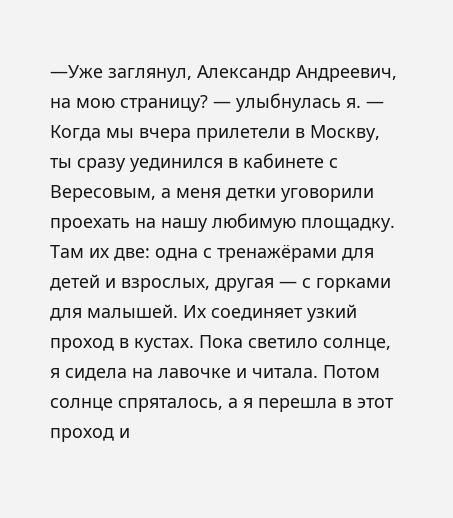—Уже заглянул, Александр Андреевич, на мою страницу? — улыбнулась я. — Когда мы вчера прилетели в Москву, ты сразу уединился в кабинете с Вересовым, а меня детки уговорили проехать на нашу любимую площадку. Там их две: одна с тренажёрами для детей и взрослых, другая — с горками для малышей. Их соединяет узкий проход в кустах. Пока светило солнце, я сидела на лавочке и читала. Потом солнце спряталось, а я перешла в этот проход и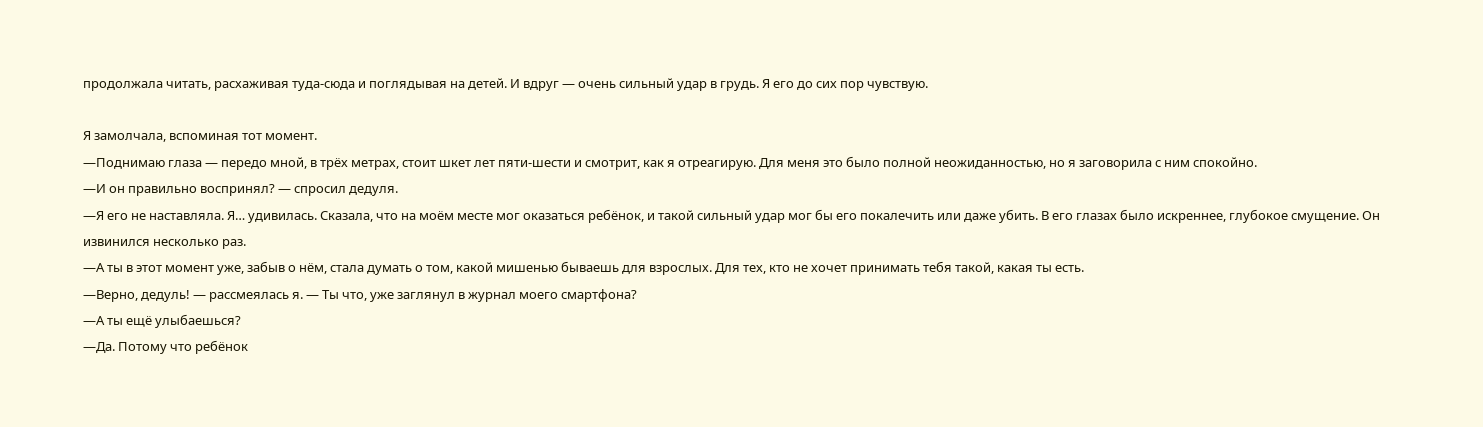продолжала читать, расхаживая туда-сюда и поглядывая на детей. И вдруг — очень сильный удар в грудь. Я его до сих пор чувствую.

Я замолчала, вспоминая тот момент.
—Поднимаю глаза — передо мной, в трёх метрах, стоит шкет лет пяти-шести и смотрит, как я отреагирую. Для меня это было полной неожиданностью, но я заговорила с ним спокойно.
—И он правильно воспринял? — спросил дедуля.
—Я его не наставляла. Я… удивилась. Сказала, что на моём месте мог оказаться ребёнок, и такой сильный удар мог бы его покалечить или даже убить. В его глазах было искреннее, глубокое смущение. Он извинился несколько раз.
—А ты в этот момент уже, забыв о нём, стала думать о том, какой мишенью бываешь для взрослых. Для тех, кто не хочет принимать тебя такой, какая ты есть.
—Верно, дедуль! — рассмеялась я. — Ты что, уже заглянул в журнал моего смартфона?
—А ты ещё улыбаешься?
—Да. Потому что ребёнок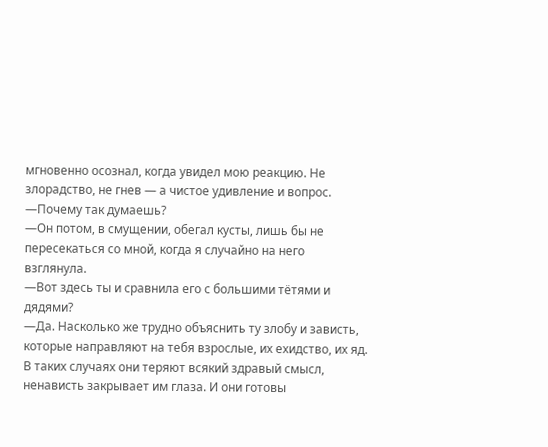мгновенно осознал, когда увидел мою реакцию. Не злорадство, не гнев — а чистое удивление и вопрос.
—Почему так думаешь?
—Он потом, в смущении, обегал кусты, лишь бы не пересекаться со мной, когда я случайно на него взглянула.
—Вот здесь ты и сравнила его с большими тётями и дядями?
—Да. Насколько же трудно объяснить ту злобу и зависть, которые направляют на тебя взрослые, их ехидство, их яд. В таких случаях они теряют всякий здравый смысл, ненависть закрывает им глаза. И они готовы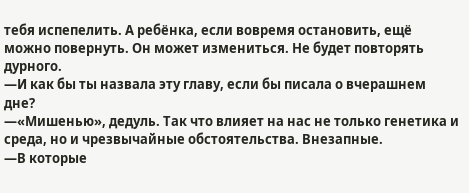тебя испепелить. А ребёнка, если вовремя остановить, ещё можно повернуть. Он может измениться. Не будет повторять дурного.
—И как бы ты назвала эту главу, если бы писала о вчерашнем дне?
—«Мишенью», дедуль. Так что влияет на нас не только генетика и среда, но и чрезвычайные обстоятельства. Внезапные.
—В которые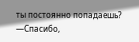ты постоянно попадаешь?
—Спасибо,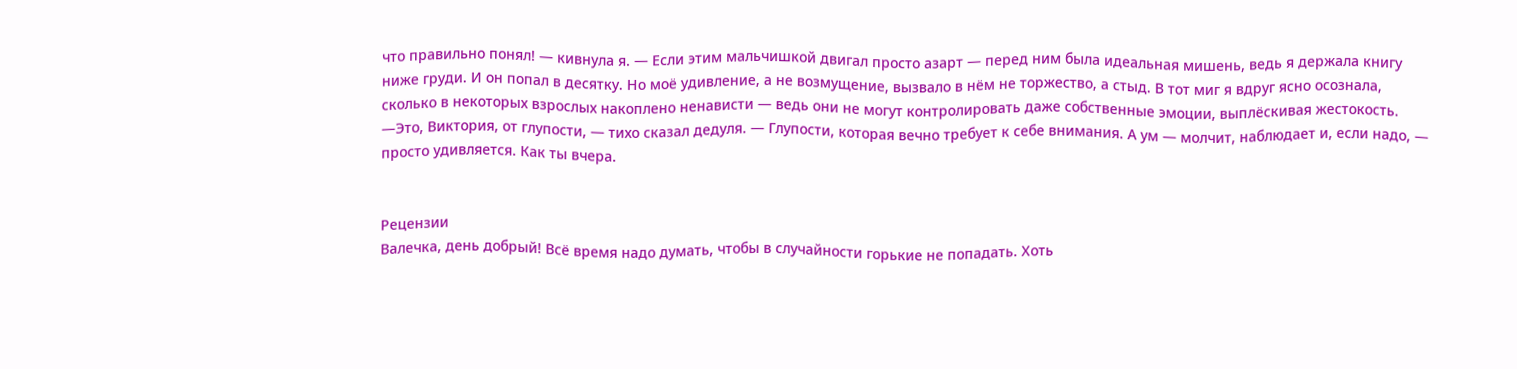что правильно понял! — кивнула я. — Если этим мальчишкой двигал просто азарт — перед ним была идеальная мишень, ведь я держала книгу ниже груди. И он попал в десятку. Но моё удивление, а не возмущение, вызвало в нём не торжество, а стыд. В тот миг я вдруг ясно осознала, сколько в некоторых взрослых накоплено ненависти — ведь они не могут контролировать даже собственные эмоции, выплёскивая жестокость.
—Это, Виктория, от глупости, — тихо сказал дедуля. — Глупости, которая вечно требует к себе внимания. А ум — молчит, наблюдает и, если надо, — просто удивляется. Как ты вчера.


Рецензии
Валечка, день добрый! Всё время надо думать, чтобы в случайности горькие не попадать. Хоть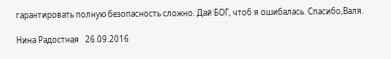гарантировать полную безопасность сложно. Дай БОГ, чтоб я ошибалась. Спасибо,Валя.

Нина Радостная   26.09.2016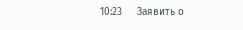10:23     Заявить о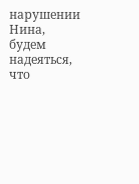нарушении
Нина, будем надеяться, что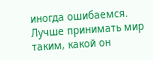иногда ошибаемся. Лучше принимать мир таким, какой он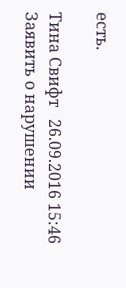есть.

Тина Свифт   26.09.2016 15:46   Заявить о нарушении